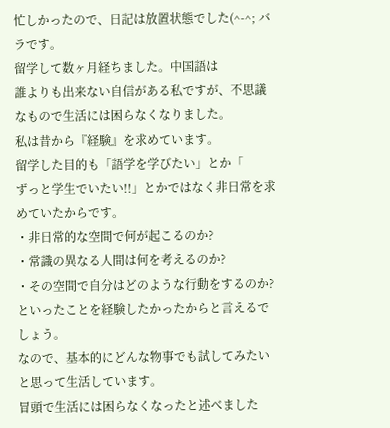忙しかったので、日記は放置状態でした(^-^; バラです。
留学して数ヶ月経ちました。中国語は
誰よりも出来ない自信がある私ですが、不思議なもので生活には困らなくなりました。
私は昔から『経験』を求めています。
留学した目的も「語学を学びたい」とか「
ずっと学生でいたい!!」とかではなく非日常を求めていたからです。
・非日常的な空間で何が起こるのか?
・常識の異なる人間は何を考えるのか?
・その空間で自分はどのような行動をするのか?
といったことを経験したかったからと言えるでしょう。
なので、基本的にどんな物事でも試してみたいと思って生活しています。
冒頭で生活には困らなくなったと述べました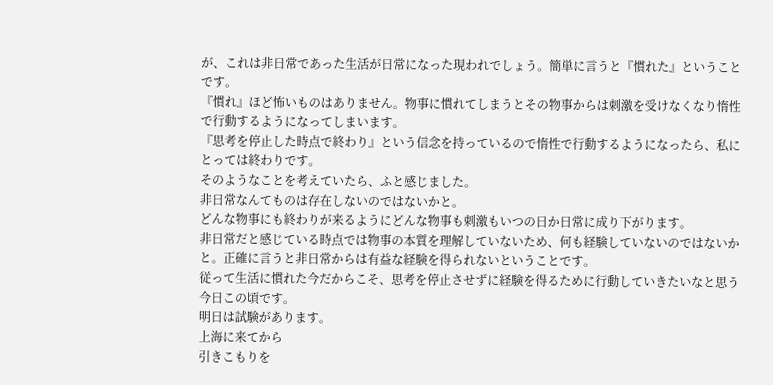が、これは非日常であった生活が日常になった現われでしょう。簡単に言うと『慣れた』ということです。
『慣れ』ほど怖いものはありません。物事に慣れてしまうとその物事からは刺激を受けなくなり惰性で行動するようになってしまいます。
『思考を停止した時点で終わり』という信念を持っているので惰性で行動するようになったら、私にとっては終わりです。
そのようなことを考えていたら、ふと感じました。
非日常なんてものは存在しないのではないかと。
どんな物事にも終わりが来るようにどんな物事も刺激もいつの日か日常に成り下がります。
非日常だと感じている時点では物事の本質を理解していないため、何も経験していないのではないかと。正確に言うと非日常からは有益な経験を得られないということです。
従って生活に慣れた今だからこそ、思考を停止させずに経験を得るために行動していきたいなと思う今日この頃です。
明日は試験があります。
上海に来てから
引きこもりを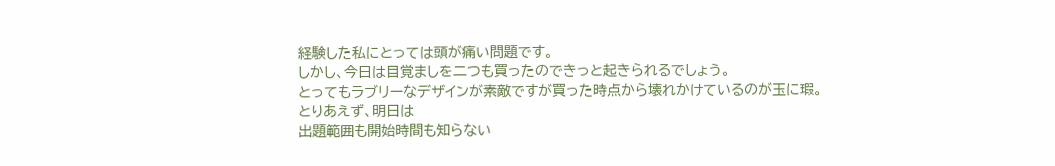経験した私にとっては頭が痛い問題です。
しかし、今日は目覚ましを二つも買ったのできっと起きられるでしょう。
とってもラブリーなデザインが素敵ですが買った時点から壊れかけているのが玉に瑕。
とりあえず、明日は
出題範囲も開始時間も知らない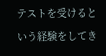テストを受けるという経験をしてき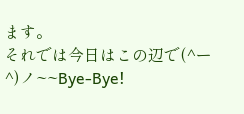ます。
それでは今日はこの辺で(^ー^)ノ~~Bye-Bye!